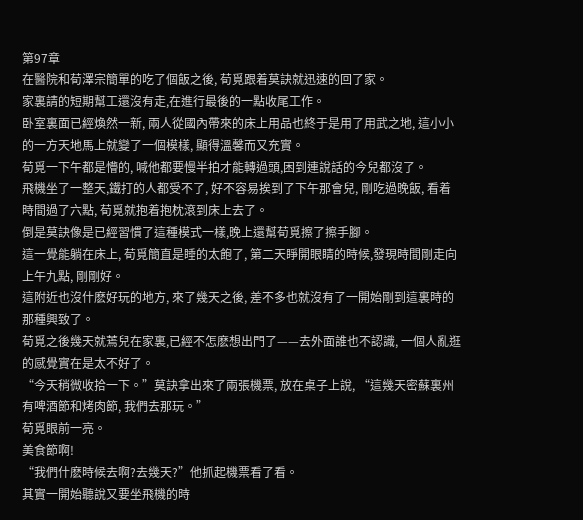第97章
在醫院和荀澤宗簡單的吃了個飯之後, 荀覓跟着莫訣就迅速的回了家。
家裏請的短期幫工還沒有走,在進行最後的一點收尾工作。
卧室裏面已經煥然一新, 兩人從國內帶來的床上用品也終于是用了用武之地, 這小小的一方天地馬上就變了一個模樣, 顯得溫馨而又充實。
荀覓一下午都是懵的, 喊他都要慢半拍才能轉過頭,困到連說話的今兒都沒了。
飛機坐了一整天,鐵打的人都受不了, 好不容易挨到了下午那會兒, 剛吃過晚飯, 看着時間過了六點, 荀覓就抱着抱枕滾到床上去了。
倒是莫訣像是已經習慣了這種模式一樣,晚上還幫荀覓擦了擦手腳。
這一覺能躺在床上, 荀覓簡直是睡的太飽了, 第二天睜開眼睛的時候,發現時間剛走向上午九點, 剛剛好。
這附近也沒什麽好玩的地方, 來了幾天之後, 差不多也就沒有了一開始剛到這裏時的那種興致了。
荀覓之後幾天就蔫兒在家裏,已經不怎麽想出門了——去外面誰也不認識, 一個人亂逛的感覺實在是太不好了。
“今天稍微收拾一下。”莫訣拿出來了兩張機票, 放在桌子上說, “這幾天密蘇裏州有啤酒節和烤肉節, 我們去那玩。”
荀覓眼前一亮。
美食節啊!
“我們什麽時候去啊?去幾天?”他抓起機票看了看。
其實一開始聽說又要坐飛機的時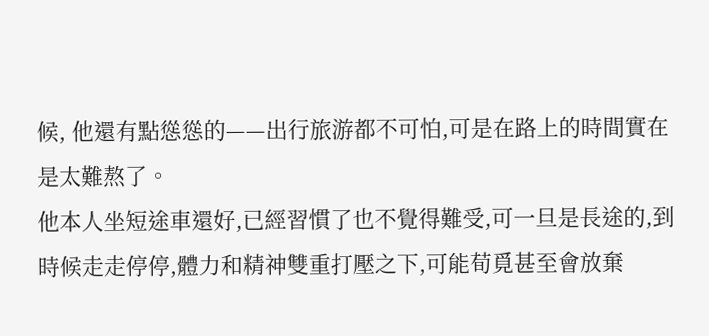候, 他還有點慫慫的——出行旅游都不可怕,可是在路上的時間實在是太難熬了。
他本人坐短途車還好,已經習慣了也不覺得難受,可一旦是長途的,到時候走走停停,體力和精神雙重打壓之下,可能荀覓甚至會放棄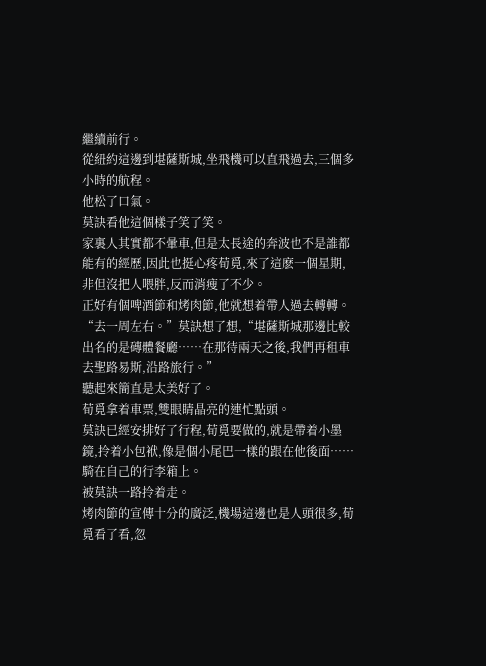繼續前行。
從紐約這邊到堪薩斯城,坐飛機可以直飛過去,三個多小時的航程。
他松了口氣。
莫訣看他這個樣子笑了笑。
家裏人其實都不暈車,但是太長途的奔波也不是誰都能有的經歷,因此也挺心疼荀覓,來了這麽一個星期,非但沒把人喂胖,反而消瘦了不少。
正好有個啤酒節和烤肉節,他就想着帶人過去轉轉。
“去一周左右。”莫訣想了想,“堪薩斯城那邊比較出名的是磚體餐廳……在那待兩天之後,我們再租車去聖路易斯,沿路旅行。”
聽起來簡直是太美好了。
荀覓拿着車票,雙眼睛晶亮的連忙點頭。
莫訣已經安排好了行程,荀覓要做的,就是帶着小墨鏡,拎着小包袱,像是個小尾巴一樣的跟在他後面……騎在自己的行李箱上。
被莫訣一路拎着走。
烤肉節的宣傳十分的廣泛,機場這邊也是人頭很多,荀覓看了看,忽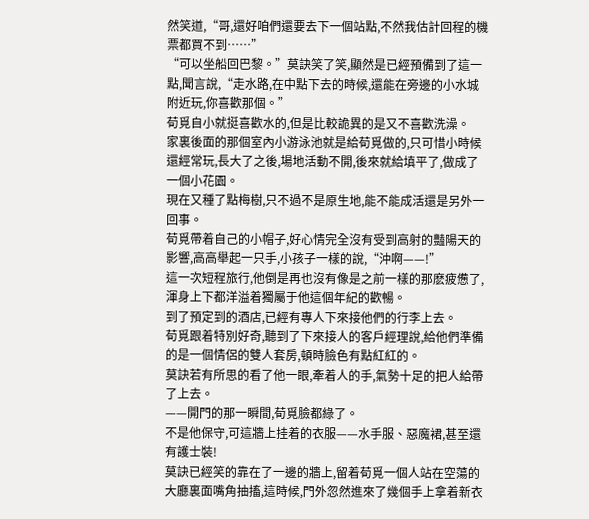然笑道,“哥,還好咱們還要去下一個站點,不然我估計回程的機票都買不到……”
“可以坐船回巴黎。”莫訣笑了笑,顯然是已經預備到了這一點,聞言說,“走水路,在中點下去的時候,還能在旁邊的小水城附近玩,你喜歡那個。”
荀覓自小就挺喜歡水的,但是比較詭異的是又不喜歡洗澡。
家裏後面的那個室內小游泳池就是給荀覓做的,只可惜小時候還經常玩,長大了之後,場地活動不開,後來就給填平了,做成了一個小花園。
現在又種了點梅樹,只不過不是原生地,能不能成活還是另外一回事。
荀覓帶着自己的小帽子,好心情完全沒有受到高射的豔陽天的影響,高高舉起一只手,小孩子一樣的說,“沖啊——!”
這一次短程旅行,他倒是再也沒有像是之前一樣的那麽疲憊了,渾身上下都洋溢着獨屬于他這個年紀的歡暢。
到了預定到的酒店,已經有專人下來接他們的行李上去。
荀覓跟着特別好奇,聽到了下來接人的客戶經理說,給他們準備的是一個情侶的雙人套房,頓時臉色有點紅紅的。
莫訣若有所思的看了他一眼,牽着人的手,氣勢十足的把人給帶了上去。
——開門的那一瞬間,荀覓臉都綠了。
不是他保守,可這牆上挂着的衣服——水手服、惡魔裙,甚至還有護士裝!
莫訣已經笑的靠在了一邊的牆上,留着荀覓一個人站在空蕩的大廳裏面嘴角抽搐,這時候,門外忽然進來了幾個手上拿着新衣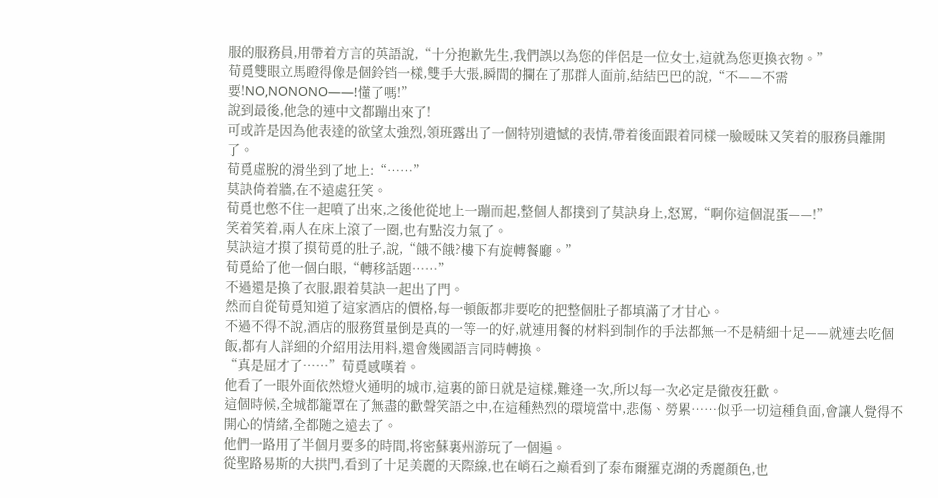服的服務員,用帶着方言的英語說,“十分抱歉先生,我們誤以為您的伴侶是一位女士,這就為您更換衣物。”
荀覓雙眼立馬瞪得像是個鈴铛一樣,雙手大張,瞬間的攔在了那群人面前,結結巴巴的說,“不——不需要!NO,NONONO——!懂了嗎!”
說到最後,他急的連中文都蹦出來了!
可或許是因為他表達的欲望太強烈,領班露出了一個特別遺憾的表情,帶着後面跟着同樣一臉暧昧又笑着的服務員離開了。
荀覓虛脫的滑坐到了地上:“……”
莫訣倚着牆,在不遠處狂笑。
荀覓也憋不住一起噴了出來,之後他從地上一蹦而起,整個人都撲到了莫訣身上,怒罵,“啊你這個混蛋——!”
笑着笑着,兩人在床上滾了一圈,也有點沒力氣了。
莫訣這才摸了摸荀覓的肚子,說,“餓不餓?樓下有旋轉餐廳。”
荀覓給了他一個白眼,“轉移話題……”
不過還是換了衣服,跟着莫訣一起出了門。
然而自從荀覓知道了這家酒店的價格,每一頓飯都非要吃的把整個肚子都填滿了才甘心。
不過不得不說,酒店的服務質量倒是真的一等一的好,就連用餐的材料到制作的手法都無一不是精細十足——就連去吃個飯,都有人詳細的介紹用法用料,還會幾國語言同時轉換。
“真是屈才了……”荀覓感嘆着。
他看了一眼外面依然燈火通明的城市,這裏的節日就是這樣,難逢一次,所以每一次必定是徹夜狂歡。
這個時候,全城都籠罩在了無盡的歡聲笑語之中,在這種熱烈的環境當中,悲傷、勞累……似乎一切這種負面,會讓人覺得不開心的情緒,全都随之遠去了。
他們一路用了半個月要多的時間,将密蘇裏州游玩了一個遍。
從聖路易斯的大拱門,看到了十足美麗的天際線,也在峭石之巅看到了泰布爾羅克湖的秀麗顏色,也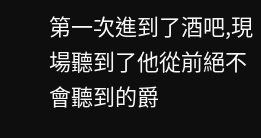第一次進到了酒吧,現場聽到了他從前絕不會聽到的爵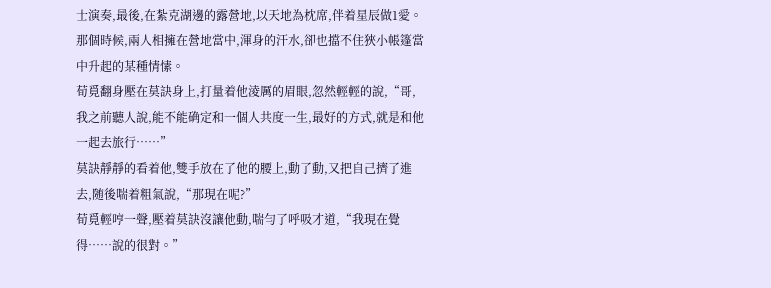士演奏,最後,在紮克湖邊的露營地,以天地為枕席,伴着星辰做1愛。
那個時候,兩人相擁在營地當中,渾身的汗水,卻也擋不住狹小帳篷當中升起的某種情愫。
荀覓翻身壓在莫訣身上,打量着他淩厲的眉眼,忽然輕輕的說,“哥,我之前聽人說,能不能确定和一個人共度一生,最好的方式,就是和他一起去旅行……”
莫訣靜靜的看着他,雙手放在了他的腰上,動了動,又把自己擠了進去,随後喘着粗氣說,“那現在呢?”
荀覓輕哼一聲,壓着莫訣沒讓他動,喘勻了呼吸才道,“我現在覺得……說的很對。”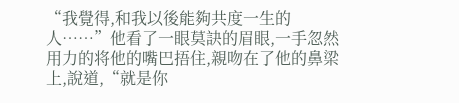“我覺得,和我以後能夠共度一生的人……”他看了一眼莫訣的眉眼,一手忽然用力的将他的嘴巴捂住,親吻在了他的鼻梁上,說道,“就是你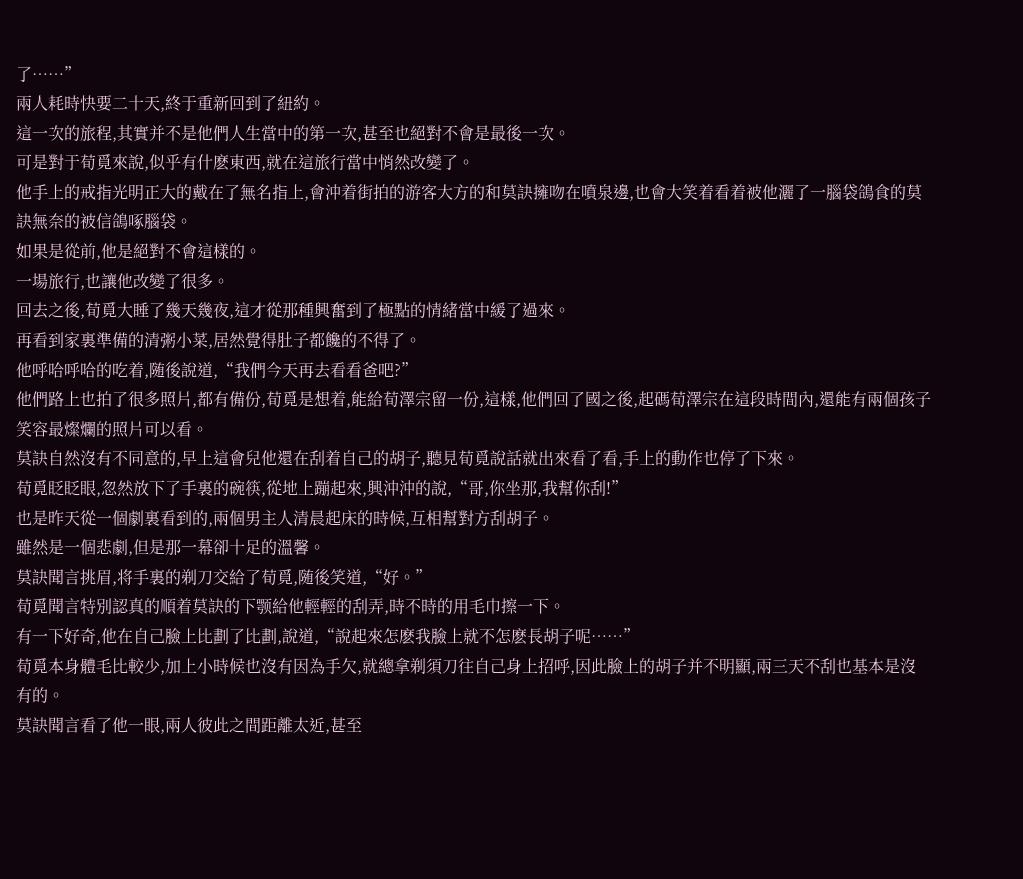了……”
兩人耗時快要二十天,終于重新回到了紐約。
這一次的旅程,其實并不是他們人生當中的第一次,甚至也絕對不會是最後一次。
可是對于荀覓來說,似乎有什麽東西,就在這旅行當中悄然改變了。
他手上的戒指光明正大的戴在了無名指上,會沖着街拍的游客大方的和莫訣擁吻在噴泉邊,也會大笑着看着被他灑了一腦袋鴿食的莫訣無奈的被信鴿啄腦袋。
如果是從前,他是絕對不會這樣的。
一場旅行,也讓他改變了很多。
回去之後,荀覓大睡了幾天幾夜,這才從那種興奮到了極點的情緒當中緩了過來。
再看到家裏準備的清粥小菜,居然覺得肚子都饞的不得了。
他呼哈呼哈的吃着,随後說道,“我們今天再去看看爸吧?”
他們路上也拍了很多照片,都有備份,荀覓是想着,能給荀澤宗留一份,這樣,他們回了國之後,起碼荀澤宗在這段時間內,還能有兩個孩子笑容最燦爛的照片可以看。
莫訣自然沒有不同意的,早上這會兒他還在刮着自己的胡子,聽見荀覓說話就出來看了看,手上的動作也停了下來。
荀覓眨眨眼,忽然放下了手裏的碗筷,從地上蹦起來,興沖沖的說,“哥,你坐那,我幫你刮!”
也是昨天從一個劇裏看到的,兩個男主人清晨起床的時候,互相幫對方刮胡子。
雖然是一個悲劇,但是那一幕卻十足的溫馨。
莫訣聞言挑眉,将手裏的剃刀交給了荀覓,随後笑道,“好。”
荀覓聞言特別認真的順着莫訣的下颚給他輕輕的刮弄,時不時的用毛巾擦一下。
有一下好奇,他在自己臉上比劃了比劃,說道,“說起來怎麽我臉上就不怎麽長胡子呢……”
荀覓本身體毛比較少,加上小時候也沒有因為手欠,就總拿剃須刀往自己身上招呼,因此臉上的胡子并不明顯,兩三天不刮也基本是沒有的。
莫訣聞言看了他一眼,兩人彼此之間距離太近,甚至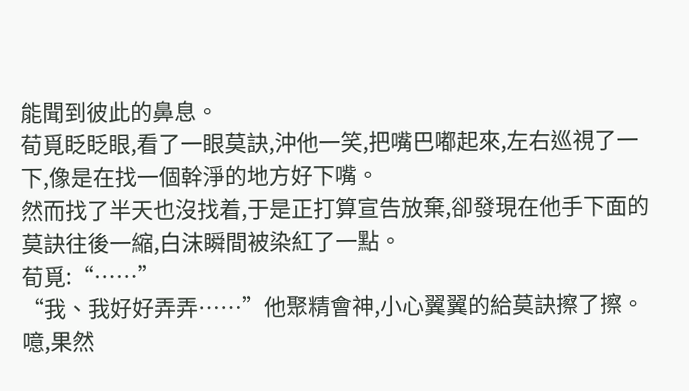能聞到彼此的鼻息。
荀覓眨眨眼,看了一眼莫訣,沖他一笑,把嘴巴嘟起來,左右巡視了一下,像是在找一個幹淨的地方好下嘴。
然而找了半天也沒找着,于是正打算宣告放棄,卻發現在他手下面的莫訣往後一縮,白沫瞬間被染紅了一點。
荀覓:“……”
“我、我好好弄弄……”他聚精會神,小心翼翼的給莫訣擦了擦。
噫,果然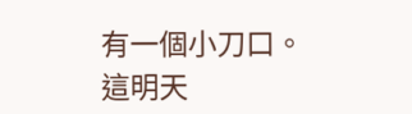有一個小刀口。
這明天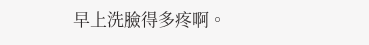早上洗臉得多疼啊。